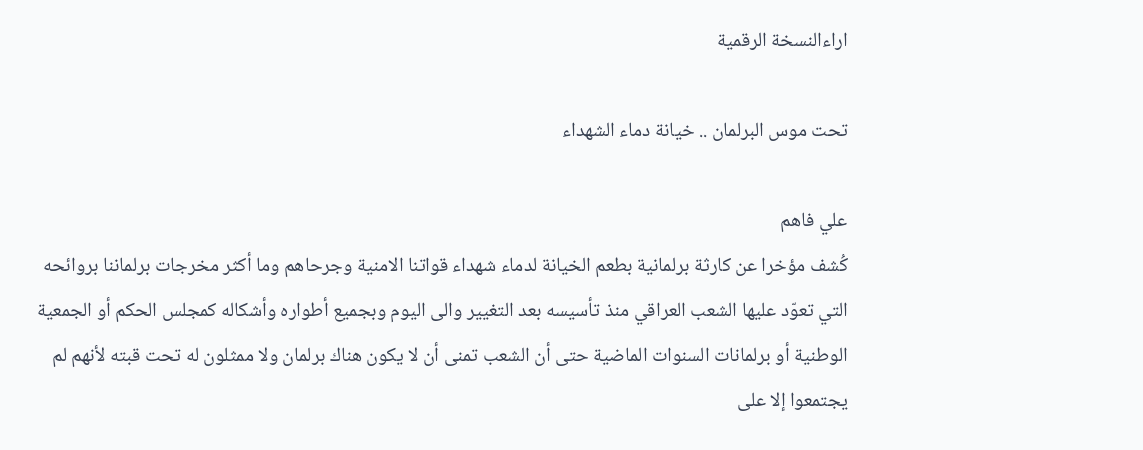اراءالنسخة الرقمية

تحت موس البرلمان .. خيانة دماء الشهداء

علي فاهم
كُشف مؤخرا عن كارثة برلمانية بطعم الخيانة لدماء شهداء قواتنا الامنية وجرحاهم وما أكثر مخرجات برلماننا بروائحه التي تعوّد عليها الشعب العراقي منذ تأسيسه بعد التغيير والى اليوم وبجميع أطواره وأشكاله كمجلس الحكم أو الجمعية الوطنية أو برلمانات السنوات الماضية حتى أن الشعب تمنى أن لا يكون هناك برلمان ولا ممثلون له تحت قبته لأنهم لم يجتمعوا إلا على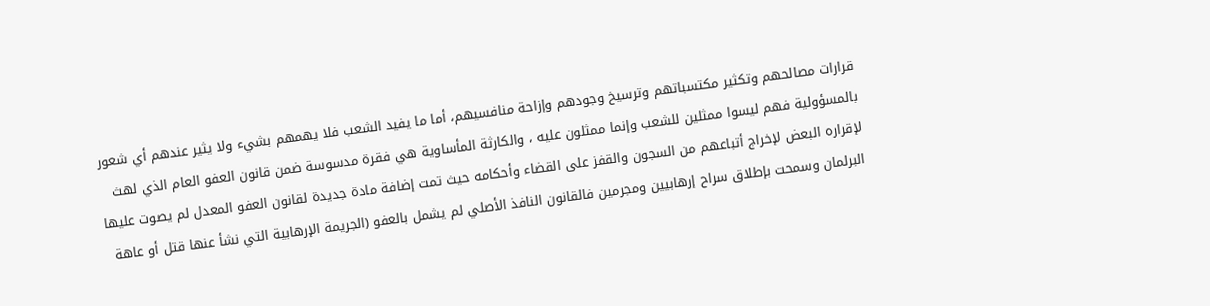قرارات مصالحهم وتكثير مكتسباتهم وترسيخ وجودهم وإزاحة منافسيهم، أما ما يفيد الشعب فلا يهمهم بشيء ولا يثير عندهم أي شعور بالمسؤولية فهم ليسوا ممثلين للشعب وإنما ممثلون عليه ، والكارثة المأساوية هي فقرة مدسوسة ضمن قانون العفو العام الذي لهث لإقراره البعض لإخراج أتباعهم من السجون والقفز على القضاء وأحكامه حيث تمت إضافة مادة جديدة لقانون العفو المعدل لم يصوت عليها البرلمان وسمحت بإطلاق سراح إرهابيين ومجرمين فالقانون النافذ الأصلي لم يشمل بالعفو (الجريمة الإرهابية التي نشأ عنها قتل أو عاهة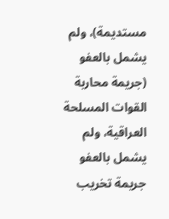مستديمة)، ولم يشمل بالعفو (جريمة محاربة القوات المسلحة العراقية، ولم يشمل بالعفو جريمة تخريب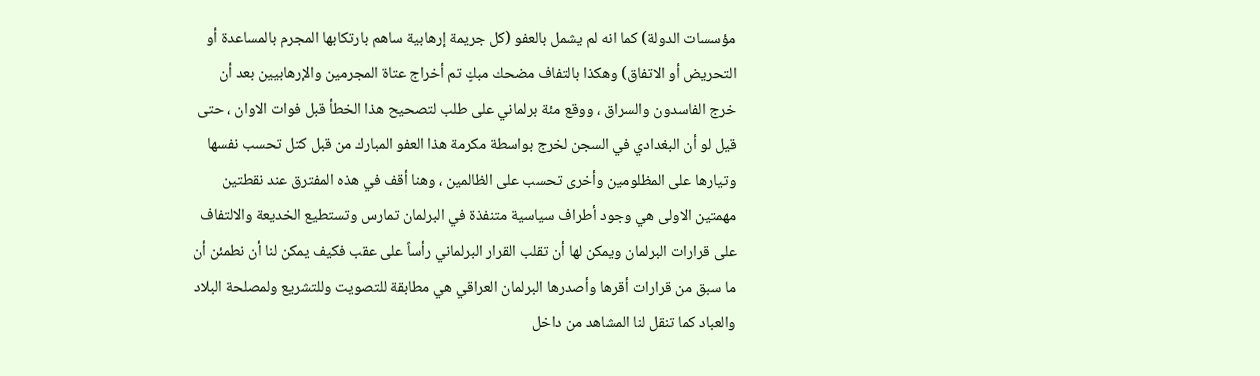مؤسسات الدولة) كما انه لم يشمل بالعفو (كل جريمة إرهابية ساهم بارتكابها المجرم بالمساعدة أو التحريض أو الاتفاق) وهكذا بالتفاف مضحك مبكٍ تم أخراج عتاة المجرمين والإرهابيين بعد أن خرج الفاسدون والسراق ، ووقع مئة برلماني على طلب لتصحيح هذا الخطأ قبل فوات الاوان ، حتى قيل لو أن البغدادي في السجن لخرج بواسطة مكرمة هذا العفو المبارك من قبل كتل تحسب نفسها وتيارها على المظلومين وأخرى تحسب على الظالمين ، وهنا أقف في هذه المفترق عند نقطتين مهمتين الاولى هي وجود أطراف سياسية متنفذة في البرلمان تمارس وتستطيع الخديعة والالتفاف على قرارات البرلمان ويمكن لها أن تقلب القرار البرلماني رأساً على عقب فكيف يمكن لنا أن نطمئن أن ما سبق من قرارات أقرها وأصدرها البرلمان العراقي هي مطابقة للتصويت وللتشريع ولمصلحة البلاد والعباد كما تنقل لنا المشاهد من داخل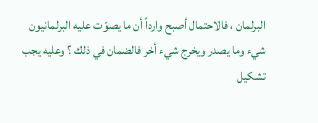البرلمان ، فالاحتمال أصبح وارداً أن ما يصوّت عليه البرلمانيون شيء وما يصدر ويخرج شيء أخر فالضمان في ذلك ؟ وعليه يجب تشكيل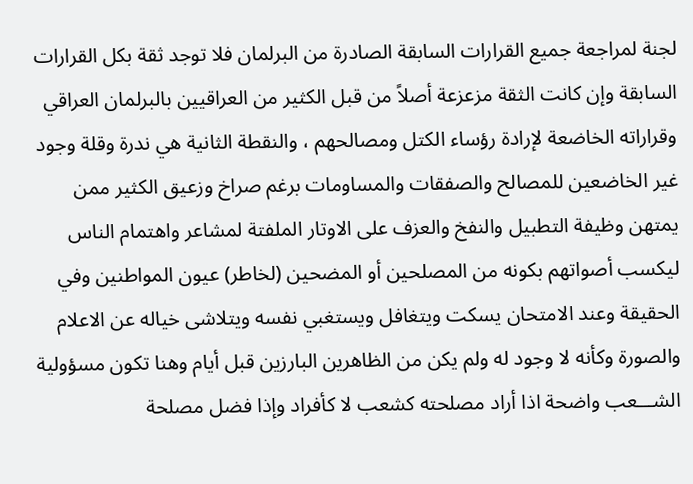لجنة لمراجعة جميع القرارات السابقة الصادرة من البرلمان فلا توجد ثقة بكل القرارات السابقة وإن كانت الثقة مزعزعة أصلاً من قبل الكثير من العراقيين بالبرلمان العراقي وقراراته الخاضعة لإرادة رؤساء الكتل ومصالحهم ، والنقطة الثانية هي ندرة وقلة وجود غير الخاضعين للمصالح والصفقات والمساومات برغم صراخ وزعيق الكثير ممن يمتهن وظيفة التطبيل والنفخ والعزف على الاوتار الملفتة لمشاعر واهتمام الناس ليكسب أصواتهم بكونه من المصلحين أو المضحين (لخاطر) عيون المواطنين وفي الحقيقة وعند الامتحان يسكت ويتغافل ويستغبي نفسه ويتلاشى خياله عن الاعلام والصورة وكأنه لا وجود له ولم يكن من الظاهرين البارزين قبل أيام وهنا تكون مسؤولية الشـــعب واضحة اذا أراد مصلحته كشعب لا كأفراد وإذا فضل مصلحة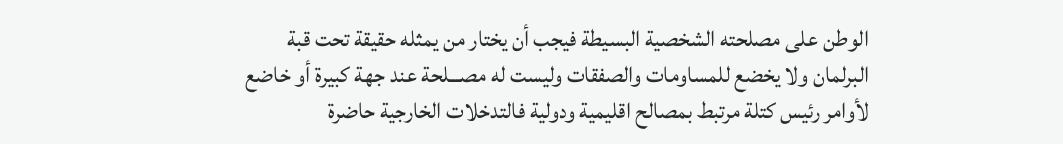الوطن على مصلحته الشخصية البسيطة فيجب أن يختار من يمثله حقيقة تحت قبة البرلمان ولا يخضع للمساومات والصفقات وليست له مصـــلحة عند جهة كبيرة أو خاضع لأوامر رئيس كتلة مرتبط بمصالح اقليمية ودولية فالتدخلات الخارجية حاضرة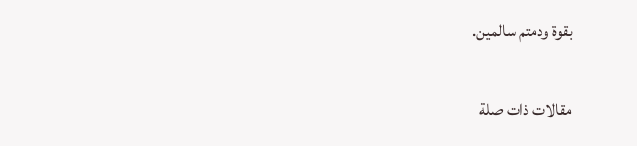بقوة ودمتم سالمين.

مقالات ذات صلة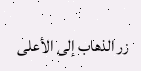زر الذهاب إلى الأعلى